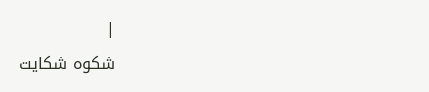|
شکوہ شکایت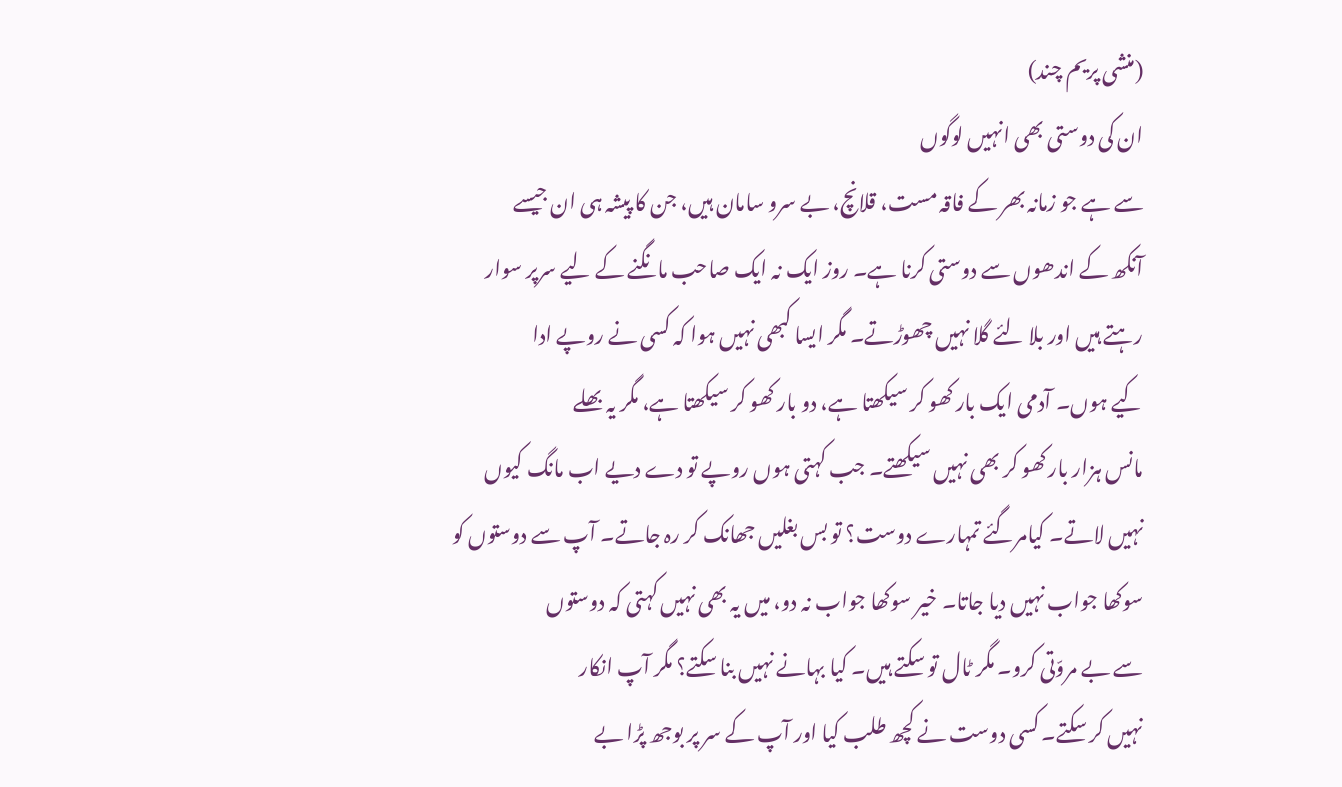(منشی پریم چند)
ان کی دوستی بھی انہیں لوگوں
سے ہے جو زمانہ بھر کے فاقہ مست، قلانچ، بے سرو سامان ہیں، جن کا پیشہ ہی ان جیسے
آنکھ کے اندھوں سے دوستی کرنا ہے۔ روز ایک نہ ایک صاحب مانگنے کے لیے سرپر سوار
رہتے ہیں اور بلا لئے گلا نہیں چھوڑتے۔ مگر ایسا کبھی نہیں ہوا کہ کسی نے روپے ادا
کیے ہوں۔ آدمی ایک بار کھو کر سیکھتا ہے، دو بار کھو کر سیکھتا ہے، مگر یہ بھلے
مانس ہزار بار کھو کر بھی نہیں سیکھتے۔ جب کہتی ہوں روپے تو دے دیے اب مانگ کیوں
نہیں لاتے۔ کیامرگئے تمہارے دوست؟ تو بس بغلیں جھانک کر رہ جاتے۔ آپ سے دوستوں کو
سوکھا جواب نہیں دیا جاتا۔ خیر سوکھا جواب نہ دو، میں یہ بھی نہیں کہتی کہ دوستوں
سے بے مروّتی کرو۔ مگر ٹال تو سکتے ہیں۔ کیا بہانے نہیں بنا سکتے؟ مگر آپ انکار
نہیں کر سکتے۔ کسی دوست نے کچھ طلب کیا اور آپ کے سر پر بوجھ پڑا بے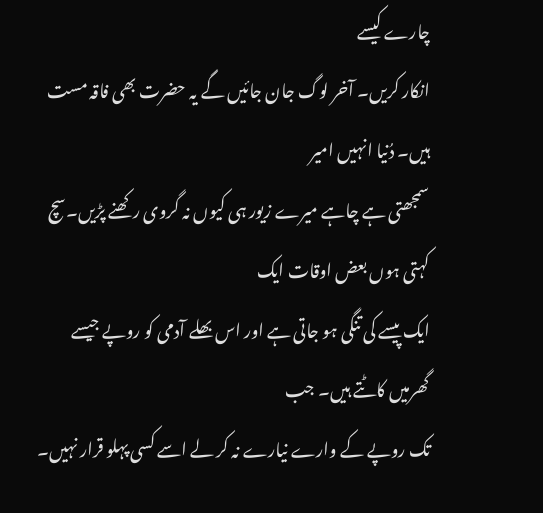چارے کیسے
انکار کریں۔ آخر لوگ جان جائیں گے یہ حضرت بھی فاقہ مست ہیں۔ دُنیا انہیں امیر
سمجھتی ہے چاہے میرے زیور ہی کیوں نہ گروی رکھنے پڑیں۔سچ کہتی ہوں بعض اوقات ایک
ایک پیسے کی تنگی ہو جاتی ہے اور اس بھلے آدمی کو روپے جیسے گھرمیں کاٹتے ہیں۔ جب
تک روپے کے وارے نیارے نہ کر لے اسے کسی پہلو قرار نہیں۔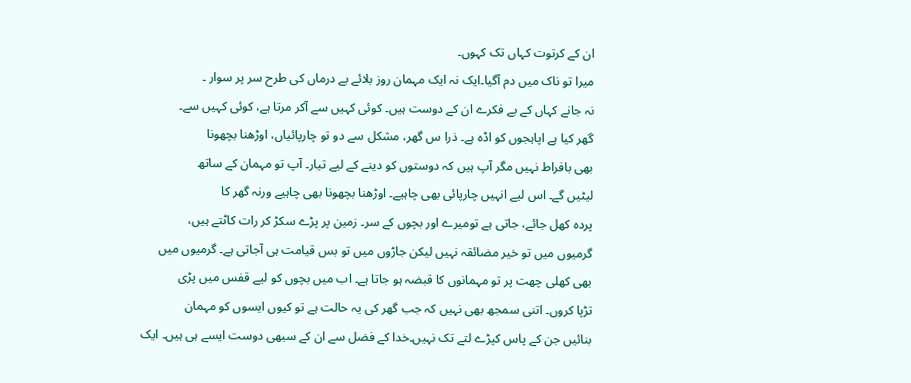ان کے کرتوت کہاں تک کہوں۔
میرا تو ناک میں دم آگیا۔ایک نہ ایک مہمان روز بلائے بے درماں کی طرح سر پر سوار ۔
نہ جانے کہاں کے بے فکرے ان کے دوست ہیں۔ کوئی کہیں سے آکر مرتا ہے، کوئی کہیں سے۔
گھر کیا ہے اپاہجوں کو اڈہ ہے۔ ذرا س گھر، مشکل سے دو تو چارپائیاں، اوڑھنا بچھونا
بھی بافراط نہیں مگر آپ ہیں کہ دوستوں کو دینے کے لیے تیار۔ آپ تو مہمان کے ساتھ
لیٹیں گے۔ اس لیے انہیں چارپائی بھی چاہیے۔ اوڑھنا بچھونا بھی چاہیے ورنہ گھر کا
پردہ کھل جائے، جاتی ہے تومیرے اور بچوں کے سر۔ زمین پر پڑے سکڑ کر رات کاٹتے ہیں،
گرمیوں میں تو خیر مضائقہ نہیں لیکن جاڑوں میں تو بس قیامت ہی آجاتی ہے۔ گرمیوں میں
بھی کھلی چھت پر تو مہمانوں کا قبضہ ہو جاتا ہے۔ اب میں بچوں کو لیے قفس میں پڑی
تڑپا کروں۔ اتنی سمجھ بھی نہیں کہ جب گھر کی یہ حالت ہے تو کیوں ایسوں کو مہمان
بنائیں جن کے پاس کپڑے لتے تک نہیں۔خدا کے فضل سے ان کے سبھی دوست ایسے ہی ہیں۔ ایک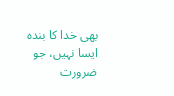بھی خدا کا بندہ ایسا نہیں، جو ضرورت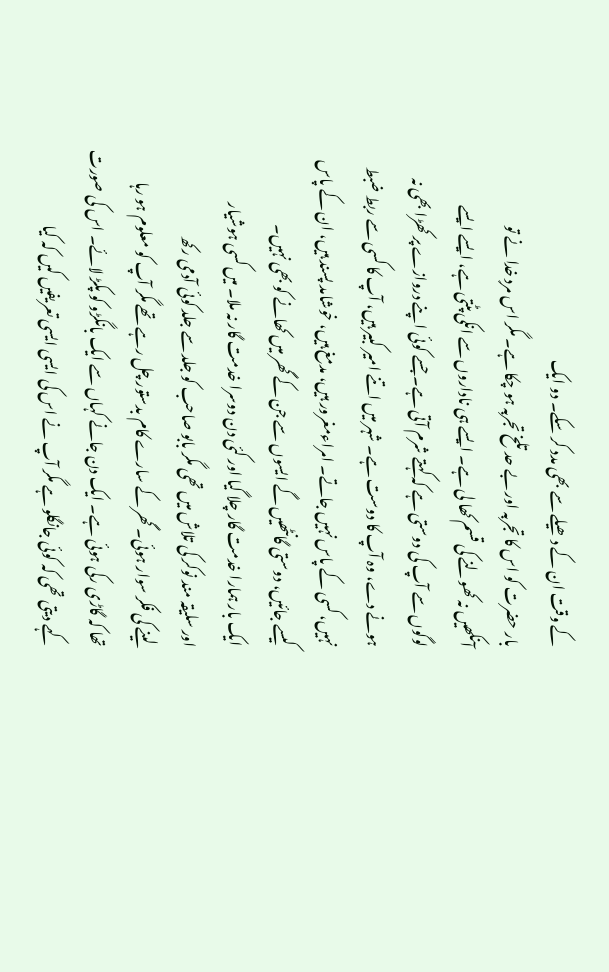کے وقت ان کے دھیلے سے بھی مدد کر سکے۔ دو ایک
بار حضرت کو اس کا تجربہ اور بے حد تلخ تجربہ ہو چکا ہے۔ مگر اس مردِ خدا نے تو
آنکھیں نہ کھولنے کی قسم کھا لی ہے۔ ایسے ہی ناداروں سے انکی پٹتی ہے، ایسے ایسے
لوگوں سے آپ کی دوستی ہے کہ کہتے شرم آتی ہے۔ جسے کوئی اپنے دروازے پر کھڑا بھی نہ
ہونے دے، وہ آپ کا دوست ہے۔ شہر میں اتنے امیر کبیر ہیں، آپ کا کسی سے ربط ضبط
نہیں، کسی کے پاس نہیں جاتے۔ امراءمغرور ہیں، مدمغ ہیں، خوشامد پسند ہیں، ان کے پاس
کیسے جائیں، دوستی گانٹھیں گے ایسوں سے جن کے گھر میں کھانے کو بھی نہیں۔
ایک بار ہمارا خدمت گار چلا گیا اور کئی دن دوسرا خدمت گار نہ ملا۔ میں کسی ہوشیار
اور سلیقہ مند نوکر کی تلاش میں تھی مگر بابو صاحب کو جلد سے جلد کوئی آدمی رکھ
لینے کی فکر سوار ہوئی۔ گھر کے سارے کام بدستور چل رہے تھے مگر آپ کو معلوم ہو رہا
تھا کہ گاڑی رکی ہوئی ہے۔ ایک دن جانے کہاں سے ایک بانگڑو کو پکڑ لائے۔ اس کی صورت
کہے دیتی تھی کہ کوئی جانگلو ہے مگر آپ نے اس کی ایسی ایسی تعریفیں کیں کہ کیا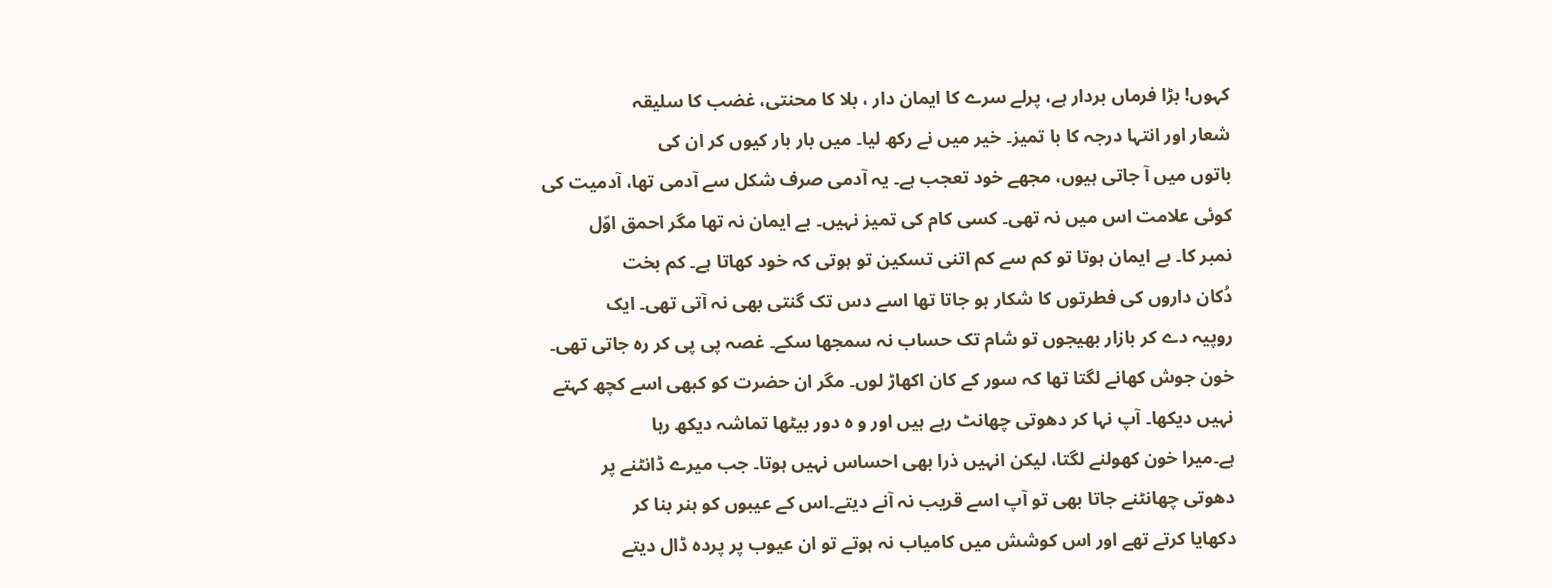کہوں! بڑا فرماں بردار ہے، پرلے سرے کا ایمان دار ، بلا کا محنتی، غضب کا سلیقہ
شعار اور انتہا درجہ کا با تمیز۔ خیر میں نے رکھ لیا۔ میں بار بار کیوں کر ان کی
باتوں میں آ جاتی ہیوں، مجھے خود تعجب ہے۔ یہ آدمی صرف شکل سے آدمی تھا، آدمیت کی
کوئی علامت اس میں نہ تھی۔ کسی کام کی تمیز نہیں۔ بے ایمان نہ تھا مگر احمق اوّل
نمبر کا۔ بے ایمان ہوتا تو کم سے کم اتنی تسکین تو ہوتی کہ خود کھاتا ہے۔ کم بخت
دُکان داروں کی فطرتوں کا شکار ہو جاتا تھا اسے دس تک گنتی بھی نہ آتی تھی۔ ایک
روپیہ دے کر بازار بھیجوں تو شام تک حساب نہ سمجھا سکے۔ غصہ پی پی کر رہ جاتی تھی۔
خون جوش کھانے لگتا تھا کہ سور کے کان اکھاڑ لوں۔ مگر ان حضرت کو کبھی اسے کچھ کہتے
نہیں دیکھا۔ آپ نہا کر دھوتی چھانٹ رہے ہیں اور و ہ دور بیٹھا تماشہ دیکھ رہا
ہے۔میرا خون کھولنے لگتا، لیکن انہیں ذرا بھی احساس نہیں ہوتا۔ جب میرے ڈانٹنے پر
دھوتی چھانٹنے جاتا بھی تو آپ اسے قریب نہ آنے دیتے۔اس کے عیبوں کو ہنر بنا کر
دکھایا کرتے تھے اور اس کوشش میں کامیاب نہ ہوتے تو ان عیوب پر پردہ ڈال دیتے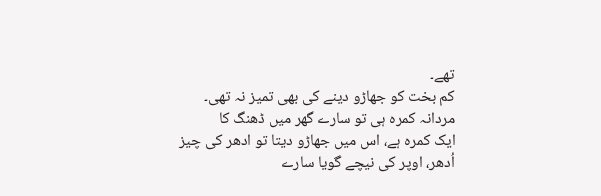تھے۔
کم بخت کو جھاڑو دینے کی بھی تمیز نہ تھی۔ مردانہ کمرہ ہی تو سارے گھر میں ڈھنگ کا
ایک کمرہ ہے، اس میں جھاڑو دیتا تو ادھر کی چیز اُدھر، اوپر کی نیچے گویا سارے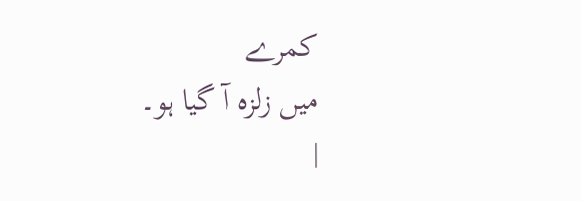کمرے
میں زلزہ آ گیا ہو۔
|